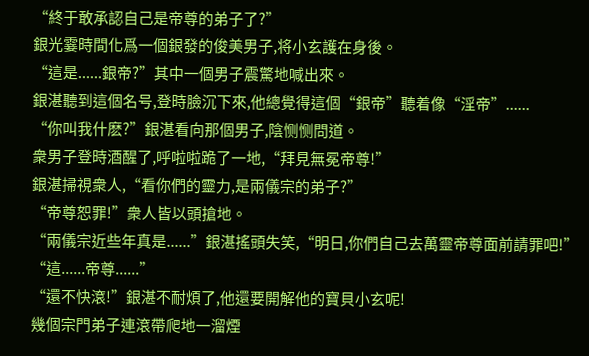“終于敢承認自己是帝尊的弟子了?”
銀光霎時間化爲一個銀發的俊美男子,将小玄護在身後。
“這是......銀帝?”其中一個男子震驚地喊出來。
銀湛聽到這個名号,登時臉沉下來,他總覺得這個“銀帝”聽着像“淫帝”......
“你叫我什麽?”銀湛看向那個男子,陰恻恻問道。
衆男子登時酒醒了,呼啦啦跪了一地,“拜見無冕帝尊!”
銀湛掃視衆人,“看你們的靈力,是兩儀宗的弟子?”
“帝尊恕罪!”衆人皆以頭搶地。
“兩儀宗近些年真是......”銀湛搖頭失笑,“明日,你們自己去萬靈帝尊面前請罪吧!”
“這......帝尊......”
“還不快滾!”銀湛不耐煩了,他還要開解他的寶貝小玄呢!
幾個宗門弟子連滾帶爬地一溜煙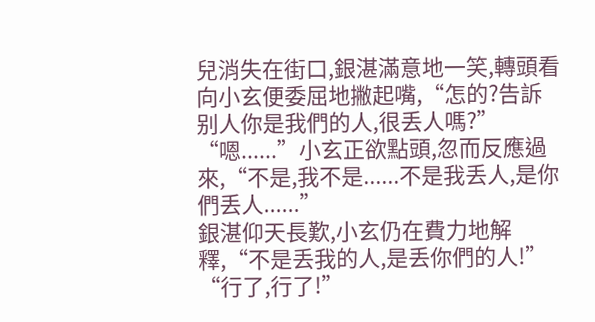兒消失在街口,銀湛滿意地一笑,轉頭看向小玄便委屈地撇起嘴,“怎的?告訴别人你是我們的人,很丢人嗎?”
“嗯......”小玄正欲點頭,忽而反應過來,“不是,我不是......不是我丢人,是你們丢人......”
銀湛仰天長歎,小玄仍在費力地解釋,“不是丢我的人,是丢你們的人!”
“行了,行了!”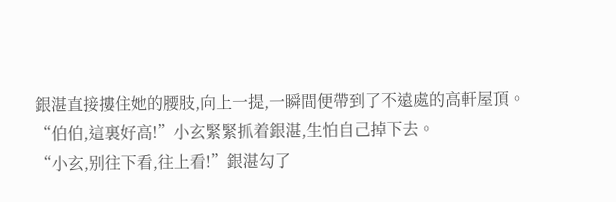銀湛直接摟住她的腰肢,向上一提,一瞬間便帶到了不遠處的高軒屋頂。
“伯伯,這裏好高!”小玄緊緊抓着銀湛,生怕自己掉下去。
“小玄,别往下看,往上看!”銀湛勾了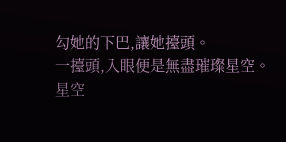勾她的下巴,讓她擡頭。
一擡頭,入眼便是無盡璀璨星空。
星空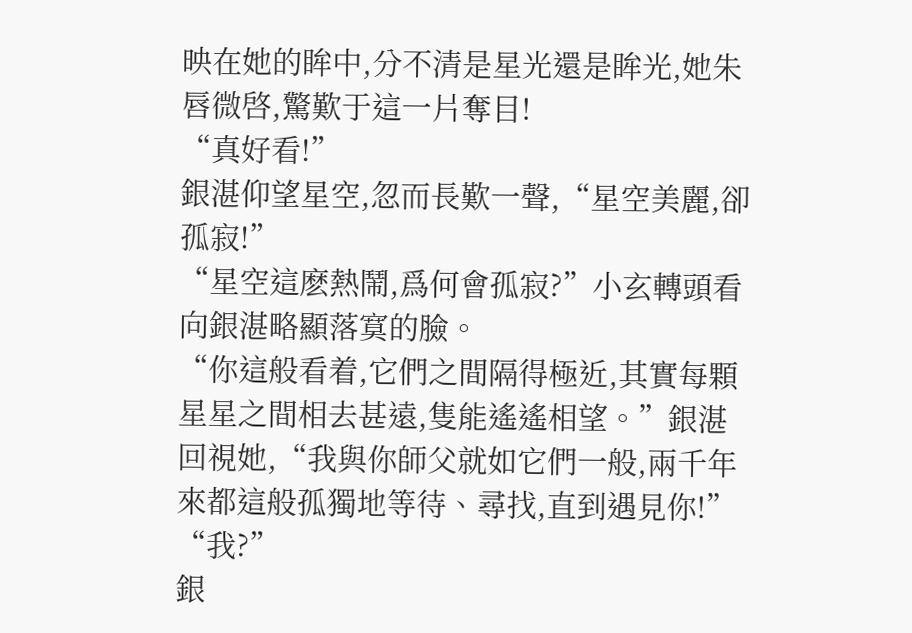映在她的眸中,分不清是星光還是眸光,她朱唇微啓,驚歎于這一片奪目!
“真好看!”
銀湛仰望星空,忽而長歎一聲,“星空美麗,卻孤寂!”
“星空這麽熱鬧,爲何會孤寂?”小玄轉頭看向銀湛略顯落寞的臉。
“你這般看着,它們之間隔得極近,其實每顆星星之間相去甚遠,隻能遙遙相望。”銀湛回視她,“我與你師父就如它們一般,兩千年來都這般孤獨地等待、尋找,直到遇見你!”
“我?”
銀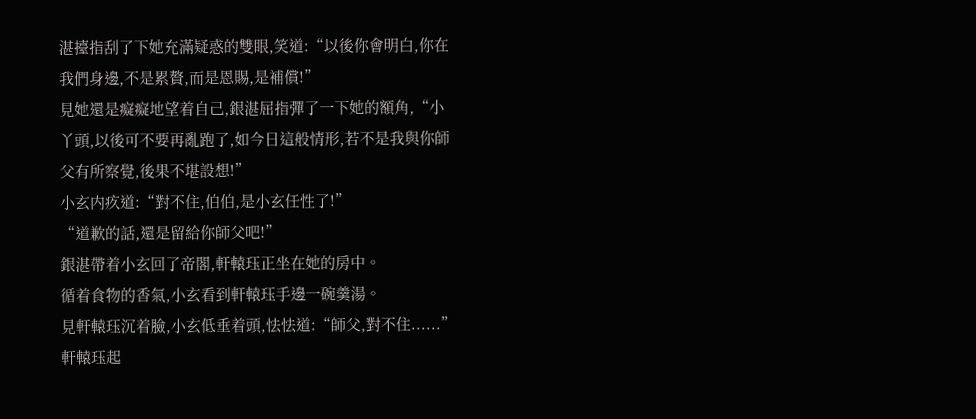湛擡指刮了下她充滿疑惑的雙眼,笑道:“以後你會明白,你在我們身邊,不是累贅,而是恩賜,是補償!”
見她還是癡癡地望着自己,銀湛屈指彈了一下她的額角,“小丫頭,以後可不要再亂跑了,如今日這般情形,若不是我與你師父有所察覺,後果不堪設想!”
小玄内疚道:“對不住,伯伯,是小玄任性了!”
“道歉的話,還是留給你師父吧!”
銀湛帶着小玄回了帝閣,軒轅珏正坐在她的房中。
循着食物的香氣,小玄看到軒轅珏手邊一碗羹湯。
見軒轅珏沉着臉,小玄低垂着頭,怯怯道:“師父,對不住......”
軒轅珏起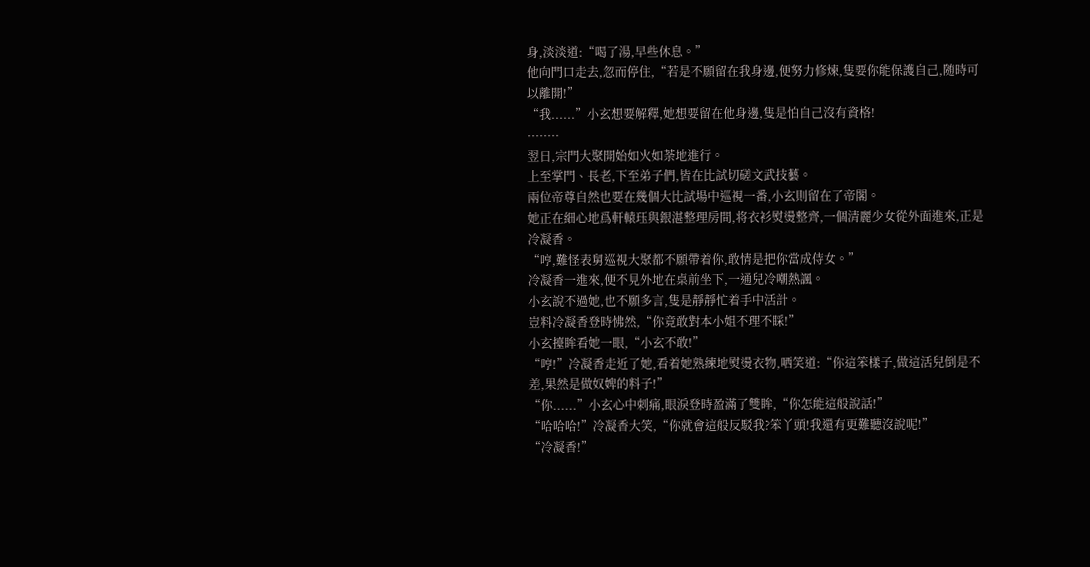身,淡淡道:“喝了湯,早些休息。”
他向門口走去,忽而停住,“若是不願留在我身邊,便努力修煉,隻要你能保護自己,随時可以離開!”
“我......”小玄想要解釋,她想要留在他身邊,隻是怕自己沒有資格!
········
翌日,宗門大聚開始如火如荼地進行。
上至掌門、長老,下至弟子們,皆在比試切磋文武技藝。
兩位帝尊自然也要在幾個大比試場中巡視一番,小玄則留在了帝閣。
她正在細心地爲軒轅珏與銀湛整理房間,将衣衫熨燙整齊,一個清麗少女從外面進來,正是冷凝香。
“哼,難怪表舅巡視大聚都不願帶着你,敢情是把你當成侍女。”
冷凝香一進來,便不見外地在桌前坐下,一通兒冷嘲熱諷。
小玄說不過她,也不願多言,隻是靜靜忙着手中活計。
豈料冷凝香登時怫然,“你竟敢對本小姐不理不睬!”
小玄擡眸看她一眼,“小玄不敢!”
“哼!”冷凝香走近了她,看着她熟練地熨燙衣物,哂笑道:“你這笨樣子,做這活兒倒是不差,果然是做奴婢的料子!”
“你......”小玄心中刺痛,眼淚登時盈滿了雙眸,“你怎能這般說話!”
“哈哈哈!”冷凝香大笑,“你就會這般反駁我?笨丫頭!我還有更難聽沒說呢!”
“冷凝香!”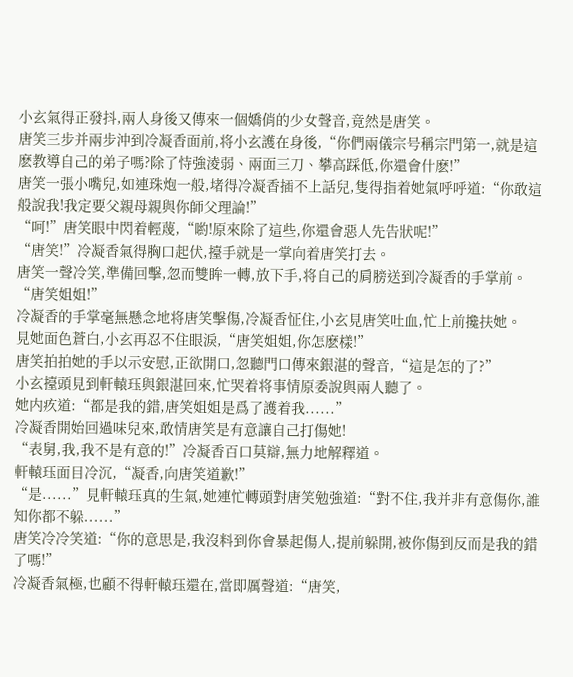小玄氣得正發抖,兩人身後又傳來一個嬌俏的少女聲音,竟然是唐笑。
唐笑三步并兩步沖到冷凝香面前,将小玄護在身後,“你們兩儀宗号稱宗門第一,就是這麽教導自己的弟子嗎?除了恃強淩弱、兩面三刀、攀高踩低,你還會什麽!”
唐笑一張小嘴兒,如連珠炮一般,堵得冷凝香插不上話兒,隻得指着她氣呼呼道:“你敢這般說我!我定要父親母親與你師父理論!”
“呵!”唐笑眼中閃着輕蔑,“喲!原來除了這些,你還會惡人先告狀呢!”
“唐笑!”冷凝香氣得胸口起伏,擡手就是一掌向着唐笑打去。
唐笑一聲冷笑,準備回擊,忽而雙眸一轉,放下手,将自己的肩膀送到冷凝香的手掌前。
“唐笑姐姐!”
冷凝香的手掌毫無懸念地将唐笑擊傷,冷凝香怔住,小玄見唐笑吐血,忙上前攙扶她。
見她面色蒼白,小玄再忍不住眼淚,“唐笑姐姐,你怎麽樣!”
唐笑拍拍她的手以示安慰,正欲開口,忽聽門口傳來銀湛的聲音,“這是怎的了?”
小玄擡頭見到軒轅珏與銀湛回來,忙哭着将事情原委說與兩人聽了。
她内疚道:“都是我的錯,唐笑姐姐是爲了護着我......”
冷凝香開始回過味兒來,敢情唐笑是有意讓自己打傷她!
“表舅,我,我不是有意的!”冷凝香百口莫辯,無力地解釋道。
軒轅珏面目冷沉,“凝香,向唐笑道歉!”
“是......”見軒轅珏真的生氣,她連忙轉頭對唐笑勉強道:“對不住,我并非有意傷你,誰知你都不躲......”
唐笑冷冷笑道:“你的意思是,我沒料到你會暴起傷人,提前躲開,被你傷到反而是我的錯了嗎!”
冷凝香氣極,也顧不得軒轅珏還在,當即厲聲道:“唐笑,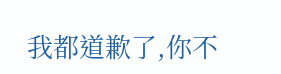我都道歉了,你不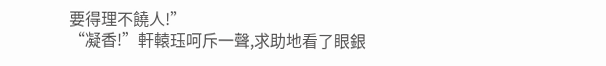要得理不饒人!”
“凝香!”軒轅珏呵斥一聲,求助地看了眼銀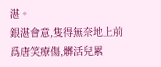湛。
銀湛會意,隻得無奈地上前爲唐笑療傷,髒活兒累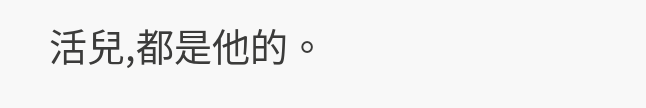活兒,都是他的。